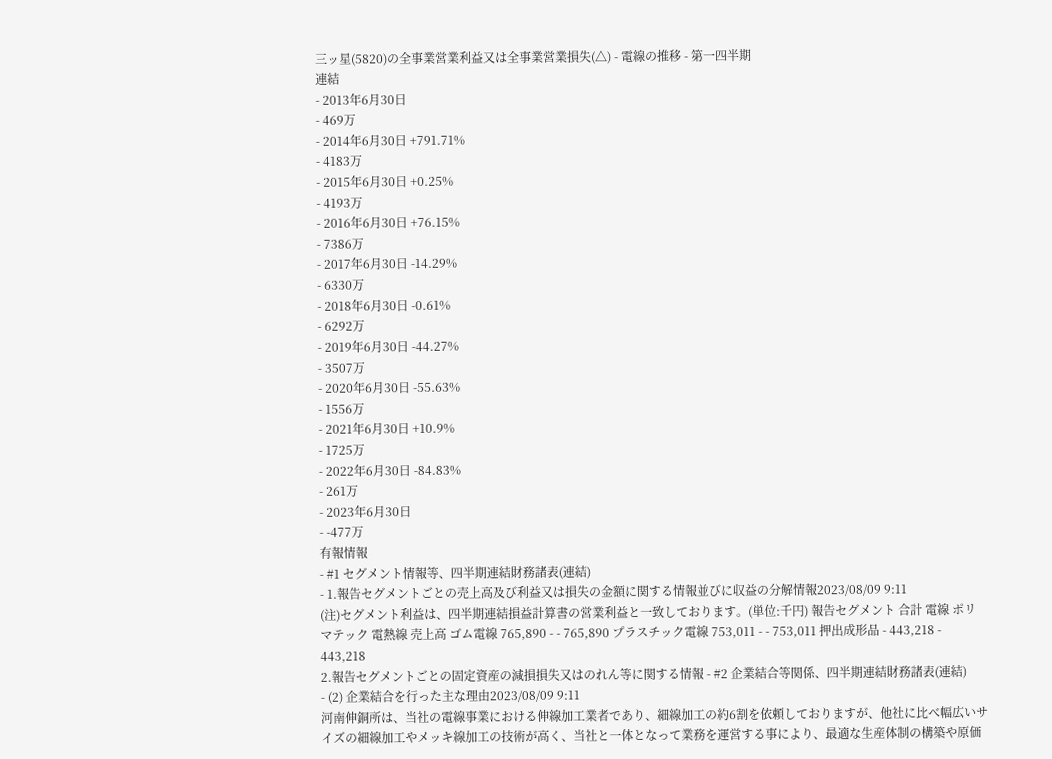三ッ星(5820)の全事業営業利益又は全事業営業損失(△) - 電線の推移 - 第一四半期
連結
- 2013年6月30日
- 469万
- 2014年6月30日 +791.71%
- 4183万
- 2015年6月30日 +0.25%
- 4193万
- 2016年6月30日 +76.15%
- 7386万
- 2017年6月30日 -14.29%
- 6330万
- 2018年6月30日 -0.61%
- 6292万
- 2019年6月30日 -44.27%
- 3507万
- 2020年6月30日 -55.63%
- 1556万
- 2021年6月30日 +10.9%
- 1725万
- 2022年6月30日 -84.83%
- 261万
- 2023年6月30日
- -477万
有報情報
- #1 セグメント情報等、四半期連結財務諸表(連結)
- 1.報告セグメントごとの売上高及び利益又は損失の金額に関する情報並びに収益の分解情報2023/08/09 9:11
(注)セグメント利益は、四半期連結損益計算書の営業利益と一致しております。(単位:千円) 報告セグメント 合計 電線 ポリマテック 電熱線 売上高 ゴム電線 765,890 - - 765,890 プラスチック電線 753,011 - - 753,011 押出成形品 - 443,218 - 443,218
2.報告セグメントごとの固定資産の減損損失又はのれん等に関する情報 - #2 企業結合等関係、四半期連結財務諸表(連結)
- (2) 企業結合を行った主な理由2023/08/09 9:11
河南伸銅所は、当社の電線事業における伸線加工業者であり、細線加工の約6割を依頼しておりますが、他社に比べ幅広いサイズの細線加工やメッキ線加工の技術が高く、当社と一体となって業務を運営する事により、最適な生産体制の構築や原価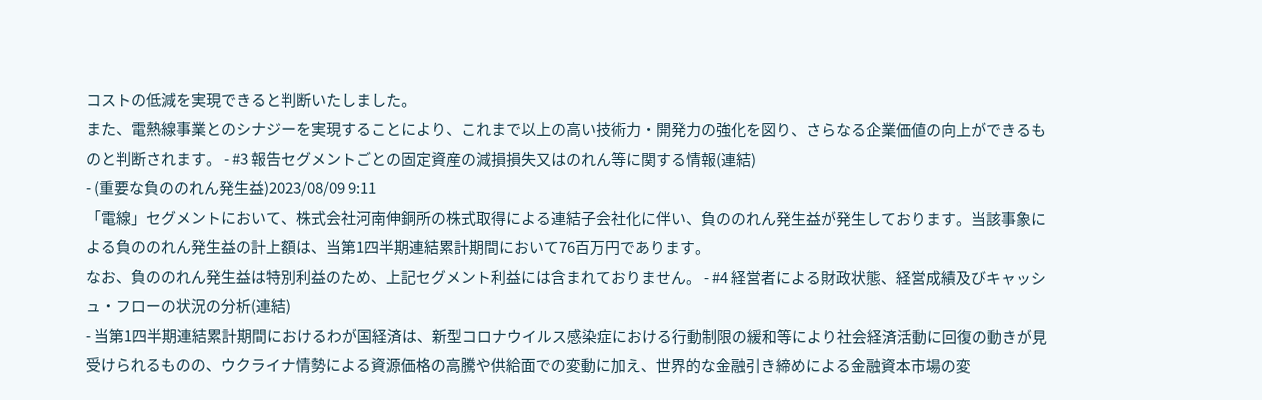コストの低減を実現できると判断いたしました。
また、電熱線事業とのシナジーを実現することにより、これまで以上の高い技術力・開発力の強化を図り、さらなる企業価値の向上ができるものと判断されます。 - #3 報告セグメントごとの固定資産の減損損失又はのれん等に関する情報(連結)
- (重要な負ののれん発生益)2023/08/09 9:11
「電線」セグメントにおいて、株式会社河南伸銅所の株式取得による連結子会社化に伴い、負ののれん発生益が発生しております。当該事象による負ののれん発生益の計上額は、当第1四半期連結累計期間において76百万円であります。
なお、負ののれん発生益は特別利益のため、上記セグメント利益には含まれておりません。 - #4 経営者による財政状態、経営成績及びキャッシュ・フローの状況の分析(連結)
- 当第1四半期連結累計期間におけるわが国経済は、新型コロナウイルス感染症における行動制限の緩和等により社会経済活動に回復の動きが見受けられるものの、ウクライナ情勢による資源価格の高騰や供給面での変動に加え、世界的な金融引き締めによる金融資本市場の変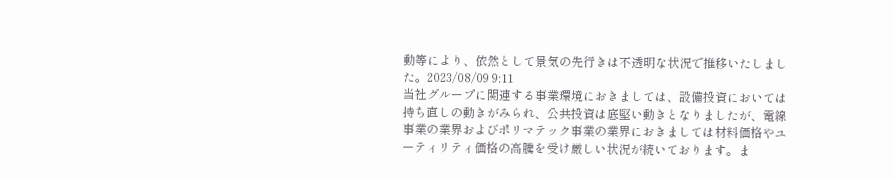動等により、依然として景気の先行きは不透明な状況で推移いたしました。2023/08/09 9:11
当社グループに関連する事業環境におきましては、設備投資においては持ち直しの動きがみられ、公共投資は底堅い動きとなりましたが、電線事業の業界およびポリマテック事業の業界におきましては材料価格やユーティリティ価格の高騰を受け厳しい状況が続いております。ま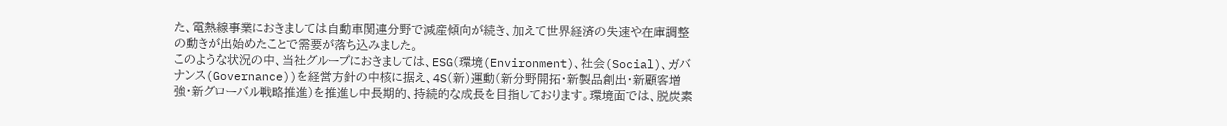た、電熱線事業におきましては自動車関連分野で減産傾向が続き、加えて世界経済の失速や在庫調整の動きが出始めたことで需要が落ち込みました。
このような状況の中、当社グループにおきましては、ESG(環境(Environment)、社会(Social)、ガバナンス(Governance))を経営方針の中核に据え、4S(新)運動(新分野開拓・新製品創出・新顧客増強・新グローバル戦略推進)を推進し中長期的、持続的な成長を目指しております。環境面では、脱炭素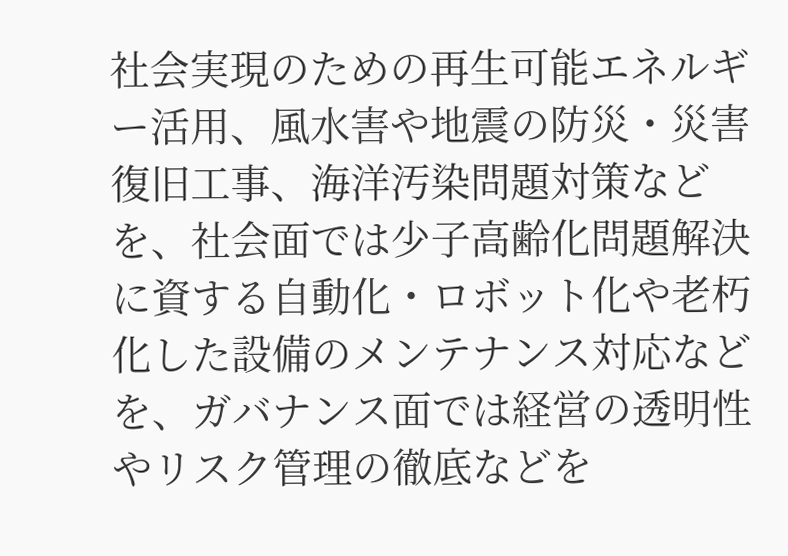社会実現のための再生可能エネルギー活用、風水害や地震の防災・災害復旧工事、海洋汚染問題対策などを、社会面では少子高齢化問題解決に資する自動化・ロボット化や老朽化した設備のメンテナンス対応などを、ガバナンス面では経営の透明性やリスク管理の徹底などを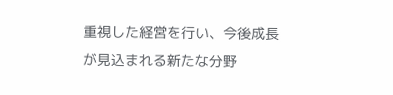重視した経営を行い、今後成長が見込まれる新たな分野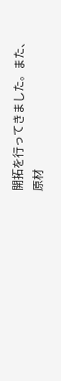開拓を行ってきました。また、原材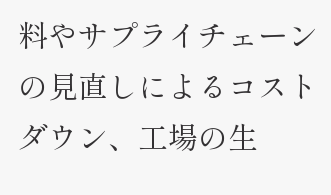料やサプライチェーンの見直しによるコストダウン、工場の生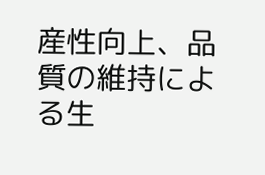産性向上、品質の維持による生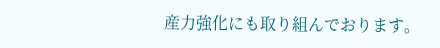産力強化にも取り組んでおります。